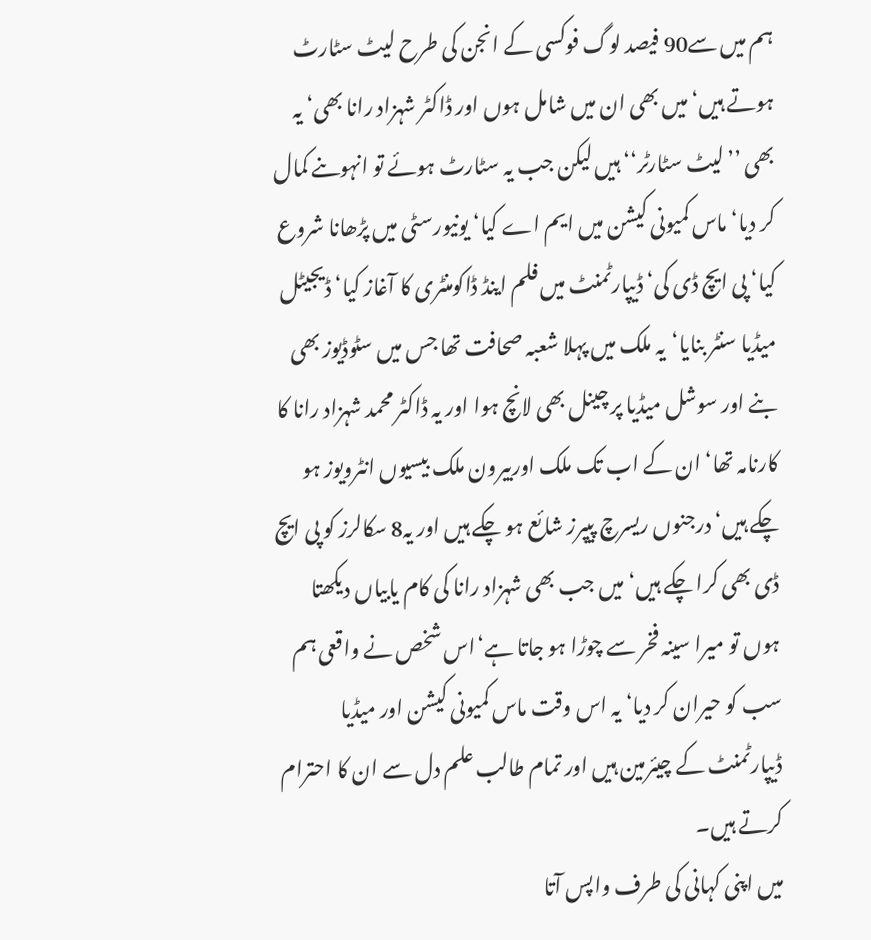ہم میں سے90 فیصد لوگ فوکسی کے انجن کی طرح لیٹ سٹارٹ ہوتے ہیں‘ میں بھی ان میں شامل ہوں اور ڈاکٹر شہزاد رانا بھی‘ یہ بھی ’’لیٹ سٹارٹر‘‘ ہیں لیکن جب یہ سٹارٹ ہوئے تو انہوںنے کمال کر دیا‘ ماس کمیونی کیشن میں ایم اے کیا‘ یونیورسٹی میں پڑھانا شروع کیا‘ پی ایچ ڈی کی‘ ڈیپارٹمنٹ میں فلم اینڈ ڈاکومنٹری کا آغاز کیا‘ ڈیجیٹل میڈیا سنٹر بنایا‘یہ ملک میں پہلا شعبہ صحافت تھا جس میں سٹوڈیوز بھی بنے اور سوشل میڈیا پر چینل بھی لانچ ہوا اور یہ ڈاکٹر محمد شہزاد رانا کا کارنامہ تھا‘ ان کے اب تک ملک اوربیرون ملک بیسیوں انٹرویوز ہو چکے ہیں‘ درجنوں ریسرچ پیپرز شائع ہو چکے ہیں اور یہ8 سکالرز کو پی ایچ ڈی بھی کرا چکے ہیں‘ میں جب بھی شہزاد رانا کی کام یابیاں دیکھتا ہوں تو میرا سینہ فخر سے چوڑا ہو جاتا ہے‘اس شخص نے واقعی ہم سب کو حیران کر دیا‘ یہ اس وقت ماس کمیونی کیشن اور میڈیا ڈیپارٹمنٹ کے چیئرمین ہیں اور تمام طالب علم دل سے ان کا احترام کرتے ہیں۔
میں اپنی کہانی کی طرف واپس آتا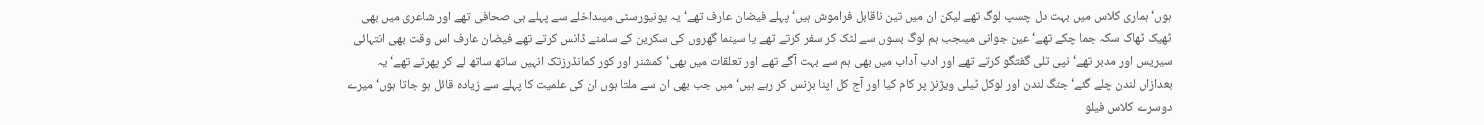ہوں‘ ہماری کلاس میں بہت دل چسپ لوگ تھے لیکن ان میں تین ناقابل فراموش ہیں‘ پہلے فیضان عارف تھے‘ یہ یونیورسٹی میںداخلے سے پہلے ہی صحافی تھے اور شاعری میں بھی ٹھیک ٹھاک سکہ جما چکے تھے‘ عین جوانی میںجب ہم لوگ بسوں سے لٹک کر سفر کرتے تھے یا سینما گھروں کی سکرین کے سامنے ڈانس کرتے تھے فیضان عارف اس وقت بھی انتہائی سیریس اور مدبر تھے‘ نپی تلی گفتگو کرتے تھے اور ادب آداب میں بھی ہم سے بہت آگے تھے اور تعلقات میں بھی‘ کمشنر اور کور کمانڈرزتک انہیں ساتھ ساتھ لے کر پھرتے تھے‘ یہ بعدازاں لندن چلے گئے‘ جنگ لندن اور لوکل ٹیلی ویژنز پر کام کیا اور آج کل اپنا بزنس کر رہے ہیں‘ میں جب بھی ان سے ملتا ہوں ان کی علمیت کا پہلے سے زیادہ قائل ہو جاتا ہوں‘ میرے دوسرے کلاس فیلو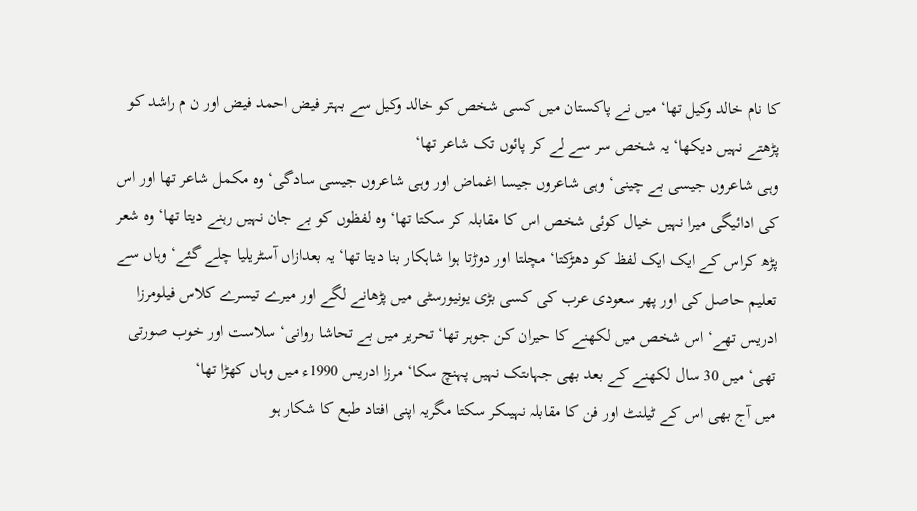کا نام خالد وکیل تھا‘ میں نے پاکستان میں کسی شخص کو خالد وکیل سے بہتر فیض احمد فیض اور ن م راشد کو پڑھتے نہیں دیکھا‘ یہ شخص سر سے لے کر پائوں تک شاعر تھا‘
وہی شاعروں جیسی بے چینی‘ وہی شاعروں جیسا اغماض اور وہی شاعروں جیسی سادگی‘ وہ مکمل شاعر تھا اور اس کی ادائیگی میرا نہیں خیال کوئی شخص اس کا مقابلہ کر سکتا تھا‘ وہ لفظوں کو بے جان نہیں رہنے دیتا تھا‘ وہ شعر پڑھ کراس کے ایک ایک لفظ کو دھڑکتا‘ مچلتا اور دوڑتا ہوا شاہکار بنا دیتا تھا‘ یہ بعدازاں آسٹریلیا چلے گئے‘ وہاں سے تعلیم حاصل کی اور پھر سعودی عرب کی کسی بڑی یونیورسٹی میں پڑھانے لگے اور میرے تیسرے کلاس فیلومرزا ادریس تھے‘ اس شخص میں لکھنے کا حیران کن جوہر تھا‘ تحریر میں بے تحاشا روانی‘ سلاست اور خوب صورتی تھی‘ میں 30 سال لکھنے کے بعد بھی جہاںتک نہیں پہنچ سکا‘ مرزا ادریس 1990ء میں وہاں کھڑا تھا‘
میں آج بھی اس کے ٹیلنٹ اور فن کا مقابلہ نہیںکر سکتا مگریہ اپنی افتاد طبع کا شکار ہو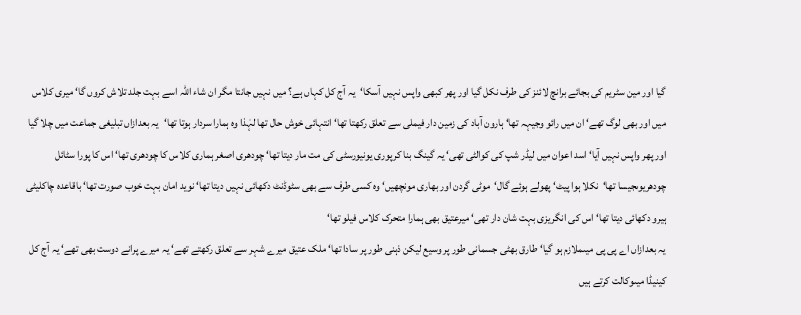گیا اور مین سٹریم کی بجائے برانچ لائنز کی طرف نکل گیا اور پھر کبھی واپس نہیں آسکا‘یہ آج کل کہاں ہے؟ میں نہیں جانتا مگر ان شاء اللہ اسے بہت جلد تلاش کروں گا‘ میری کلاس میں اور بھی لوگ تھے‘ ان میں رائو وجیہہ تھا‘ ہارون آباد کی زمین دار فیملی سے تعلق رکھتا تھا‘ انتہائی خوش حال تھا لہٰذا وہ ہمارا سردار ہوتا تھا‘یہ بعدازاں تبلیغی جماعت میں چلا گیا اور پھر واپس نہیں آیا‘ اسد اعوان میں لیڈر شپ کی کوالٹی تھی‘ یہ گینگ بنا کرپوری یونیورسٹی کی مت مار دیتا تھا‘ چودھری اصغر ہماری کلاس کا چودھری تھا‘ اس کا پورا سٹائل چودھریوںجیسا تھا‘نکلا ہوا پیٹ‘ پھولے ہوئے گال‘موٹی گردن اور بھاری مونچھیں‘ وہ کسی طرف سے بھی سٹوڈنٹ دکھائی نہیں دیتا تھا‘ نوید امان بہت خوب صورت تھا‘ باقاعدہ چاکلیٹی ہیرو دکھائی دیتا تھا‘ اس کی انگریزی بہت شان دار تھی‘ میرعتیق بھی ہمارا متحرک کلاس فیلو تھا‘
یہ بعدازاں اے پی پی میںملازم ہو گیا‘ طارق بھٹی جسمانی طور پر وسیع لیکن ذہنی طور پر سادا تھا‘ ملک عتیق میرے شہر سے تعلق رکھتے تھے‘ یہ میرے پرانے دوست بھی تھے‘ یہ آج کل کینیڈا میںوکالت کرتے ہیں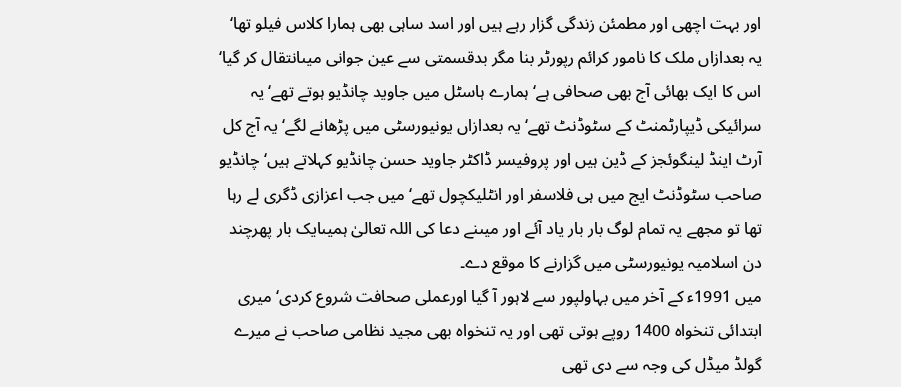اور بہت اچھی اور مطمئن زندگی گزار رہے ہیں اور اسد ساہی بھی ہمارا کلاس فیلو تھا‘ یہ بعدازاں ملک کا نامور کرائم رپورٹر بنا مگر بدقسمتی سے عین جوانی میںانتقال کر گیا‘ اس کا ایک بھائی آج بھی صحافی ہے‘ ہمارے ہاسٹل میں جاوید چانڈیو ہوتے تھے‘ یہ سرائیکی ڈیپارٹمنٹ کے سٹوڈنٹ تھے‘ یہ بعدازاں یونیورسٹی میں پڑھانے لگے‘ یہ آج کل آرٹ اینڈ لینگوئجز کے ڈین ہیں اور پروفیسر ڈاکٹر جاوید حسن چانڈیو کہلاتے ہیں‘ چانڈیو صاحب سٹوڈنٹ ایج میں ہی فلاسفر اور انٹلیکچول تھے‘ میں جب اعزازی ڈگری لے رہا تھا تو مجھے یہ تمام لوگ بار بار یاد آئے اور میںنے دعا کی اللہ تعالیٰ ہمیںایک بار پھرچند دن اسلامیہ یونیورسٹی میں گزارنے کا موقع دے۔
میں 1991ء کے آخر میں بہاولپور سے لاہور آ گیا اورعملی صحافت شروع کردی‘ میری ابتدائی تنخواہ 1400 روپے ہوتی تھی اور یہ تنخواہ بھی مجید نظامی صاحب نے میرے گولڈ میڈل کی وجہ سے دی تھی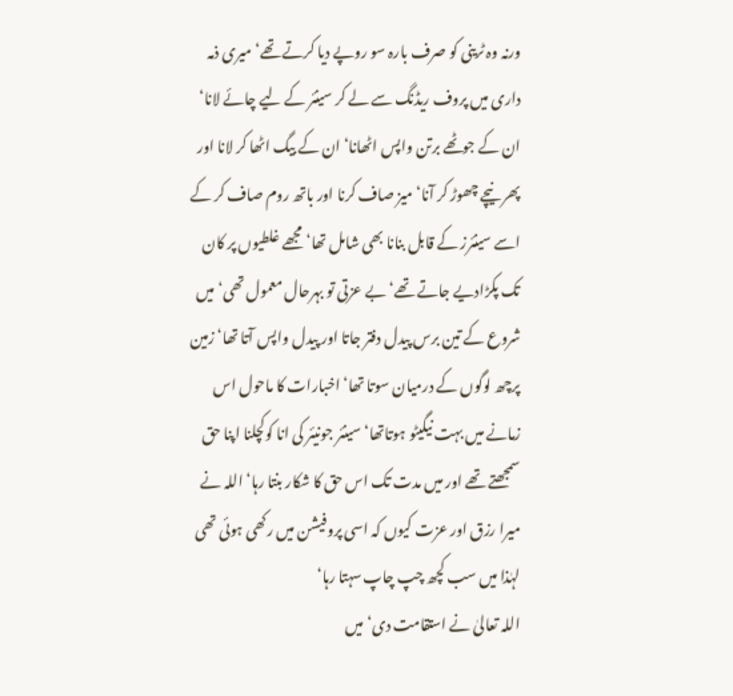ورنہ وہ ٹرینی کو صرف بارہ سو روپے دیا کرتے تھے‘ میری ذمہ داری میں پروف ریڈنگ سے لے کر سینئر کے لیے چائے لانا‘ ان کے جوٹھے برتن واپس اٹھانا‘ ان کے بیگ اٹھا کر لانا اور پھر نیچے چھوڑ کر آنا‘ میز صاف کرنا اور باتھ روم صاف کر کے اسے سینئرز کے قابل بنانا بھی شامل تھا‘ مجھے غلطیوں پر کان تک پکڑادیے جاتے تھے‘بے عزتی تو بہرحال معمول تھی‘ میں شروع کے تین برس پیدل دفتر جاتا اور پیدل واپس آتا تھا‘ زمین پرچھ لوگوں کے درمیان سوتا تھا‘اخبارات کا ماحول اس زمانے میں بہت نیگیٹو ہوتاتھا‘ سینئر جونیئر کی انا کوکچلنا اپنا حق سمجھتے تھے اور میں مدت تک اس حق کا شکار بنتا رہا‘ اللہ نے میرا رزق اور عزت کیوں کہ اسی پروفیشن میں رکھی ہوئی تھی لہٰذا میں سب کچھ چپ چاپ سہتا رہا‘
اللہ تعالیٰ نے استقامت دی‘میں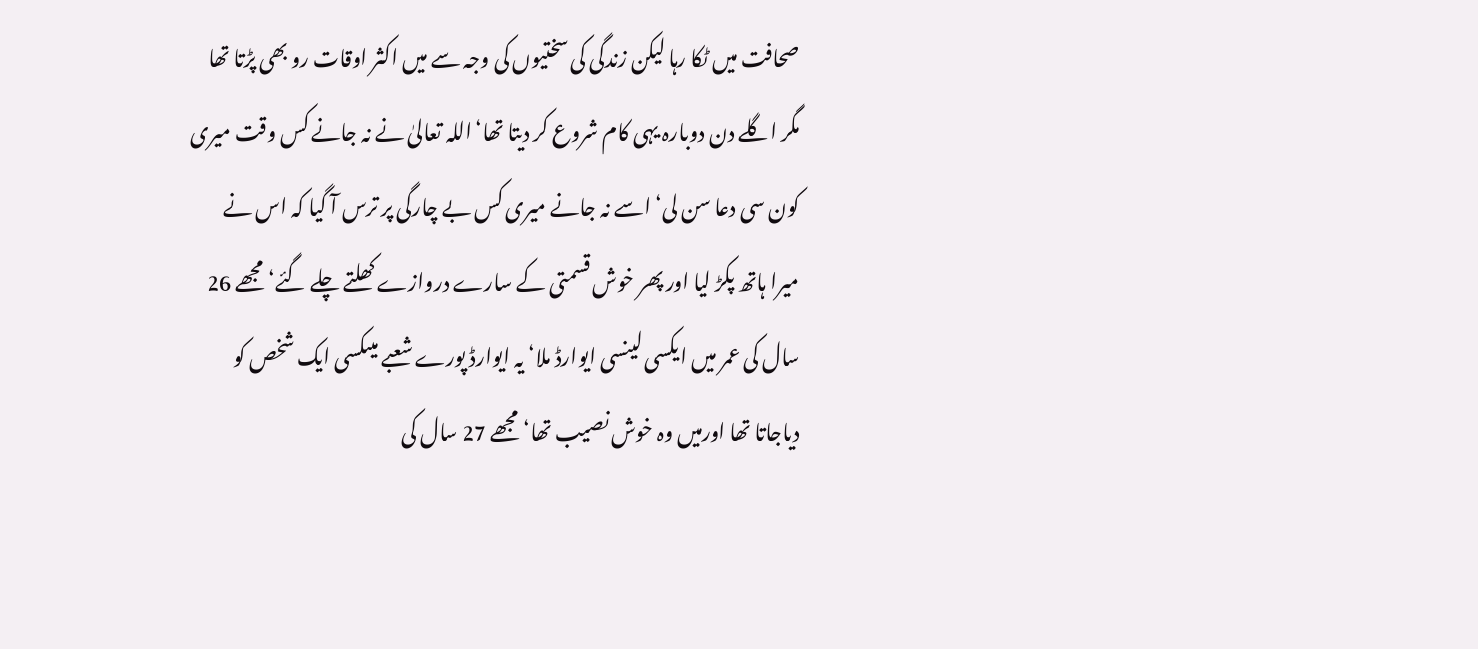صحافت میں ٹکا رہا لیکن زندگی کی سختیوں کی وجہ سے میں اکثر اوقات رو بھی پڑتا تھا مگر اگلے دن دوبارہ یہی کام شروع کر دیتا تھا‘اللہ تعالیٰ نے نہ جانے کس وقت میری کون سی دعا سن لی‘ اسے نہ جانے میری کس بے چارگی پر ترس آ گیا کہ اس نے میرا ہاتھ پکڑ لیا اور پھر خوش قسمتی کے سارے دروازے کھلتے چلے گئے‘ مجھے 26 سال کی عمر میں ایکسی لینسی ایوارڈ ملا‘ یہ ایوارڈ پورے شعبے میںکسی ایک شخص کو دیاجاتا تھا اورمیں وہ خوش نصیب تھا‘ مجھے 27 سال کی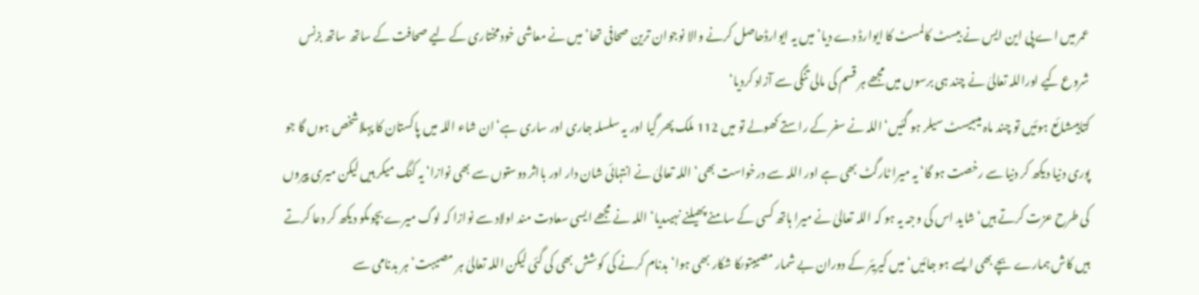عمر میں اے پی این ایس نے بیسٹ کالمسٹ کا ایوارڈ دے دیا‘ میں یہ ایوارڈحاصل کرنے والا نوجوان ترین صحافی تھا‘ میں نے معاشی خود مختاری کے لیے صحافت کے ساتھ ساتھ بزنس شروع کیے اوراللہ تعالیٰ نے چند ہی برسوں میں مجھے ہر قسم کی مالی تنگی سے آزاد کردیا‘
کتابیںشائع ہوئیں تو چند ماہ میںبیسٹ سیلر ہو گئیں‘اللہ نے سفر کے راستے کھولے تو میں 112 ملک پھر گیا اور یہ سلسلہ جاری اور ساری ہے‘ ان شاء اللہ میں پاکستان کا پہلاشخص ہوں گا جو پوری دنیا دیکھ کر دنیا سے رخصت ہو گا‘ یہ میرا ٹارگٹ بھی ہے اور اللہ سے درخواست بھی‘ اللہ تعالیٰ نے انتہائی شان دار اور بااثر دوستوں سے بھی نوازا‘ یہ کنگ میکر ہیں لیکن میری پیروں کی طرح عزت کرتے ہیں‘ شاید اس کی وجہ یہ ہو کہ اللہ تعالیٰ نے میرا ہاتھ کسی کے سامنے پھیلنے نہیںدیا‘ اللہ نے مجھے ایسی سعادت مند اولاد سے نوازا کہ لوگ میرے بچوںکو دیکھ کر دعا کرتے ہیں کاش ہمارے بچے بھی ایسے ہو جائیں‘میں کیریئر کے دوران بے شمار مصیبتوںکا شکار بھی ہوا‘ بدنام کرنے کی کوشش بھی کی گئی لیکن اللہ تعالیٰ ہر مصیبت‘ ہر بدنامی سے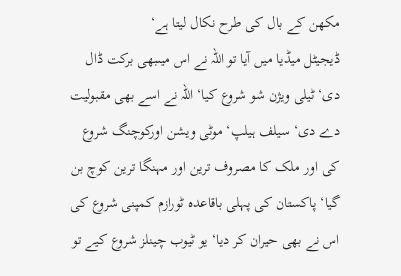مکھن کے بال کی طرح نکال لیتا ہے‘
ڈیجیٹل میڈیا میں آیا تو اللہ نے اس میںبھی برکت ڈال دی‘ ٹیلی ویژن شو شروع کیا‘ اللہ نے اسے بھی مقبولیت دے دی‘ سیلف ہیلپ‘ موٹی ویشن اورکوچنگ شروع کی اور ملک کا مصروف ترین اور مہنگا ترین کوچ بن گیا‘ پاکستان کی پہلی باقاعدہ ٹورازم کمپنی شروع کی اس نے بھی حیران کر دیا‘ یو ٹیوب چینلز شروع کیے تو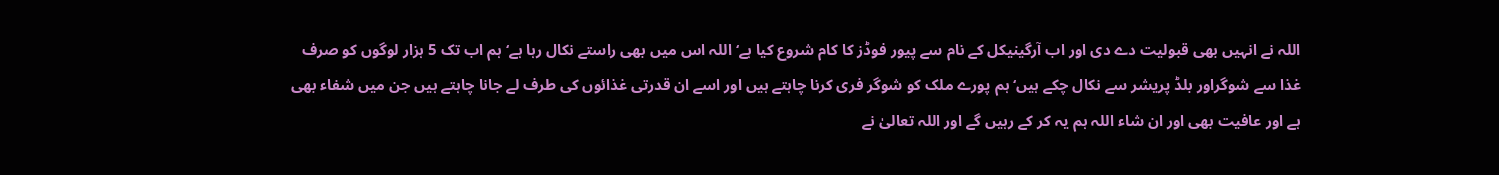اللہ نے انہیں بھی قبولیت دے دی اور اب آرگینیکل کے نام سے پیور فوڈز کا کام شروع کیا ہے‘ اللہ اس میں بھی راستے نکال رہا ہے‘ہم اب تک 5 ہزار لوگوں کو صرف غذا سے شوگراور بلڈ پریشر سے نکال چکے ہیں‘ ہم پورے ملک کو شوگر فری کرنا چاہتے ہیں اور اسے ان قدرتی غذائوں کی طرف لے جانا چاہتے ہیں جن میں شفاء بھی ہے اور عافیت بھی اور ان شاء اللہ ہم یہ کر کے رہیں گے اور اللہ تعالیٰ نے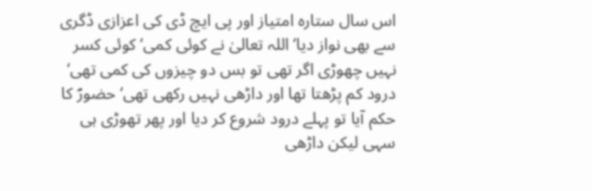اس سال ستارہ امتیاز اور پی ایچ ڈی کی اعزازی ڈگری سے بھی نواز دیا‘اللہ تعالیٰ نے کوئی کمی‘ کوئی کسر نہیں چھوڑی اگر تھی تو بس دو چیزوں کی کمی تھی‘ درود کم پڑھتا تھا اور داڑھی نہیں رکھی تھی‘ حضورؐ کا حکم آیا تو پہلے درود شروع کر دیا اور پھر تھوڑی ہی سہی لیکن داڑھی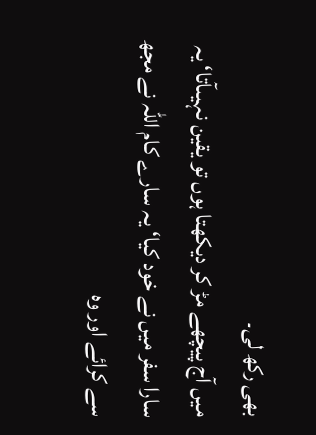بھی رکھ لی۔
میں آج پیچھے مڑ کر دیکھتا ہوں تو یقین نہیںآتا‘ یہ سارا سفر میں نے خود کیا‘ یہ سارے کام اللہ نے مجھ سے کرائے اور وہ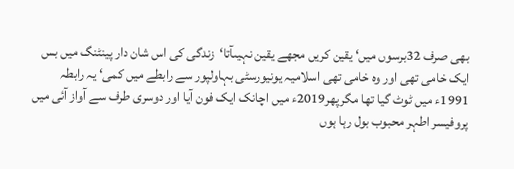بھی صرف 32برسوں میں‘ یقین کریں مجھے یقین نہیںآتا‘زندگی کی اس شان دار پینٹنگ میں بس ایک خامی تھی اور وہ خامی تھی اسلامیہ یونیورسٹی بہاولپور سے رابطے میں کمی‘ یہ رابطہ 1991ء میں ٹوٹ گیا تھا مگرپھر2019ء میں اچانک ایک فون آیا اور دوسری طرف سے آواز آئی میں پروفیسر اطہر محبوب بول رہا ہوں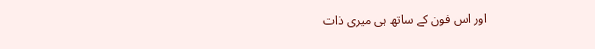اور اس فون کے ساتھ ہی میری ذات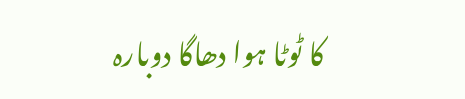کا ٹوٹا ہوا دھاگا دوبارہ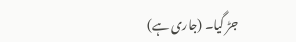جڑ گیا۔ (جاری ہے)